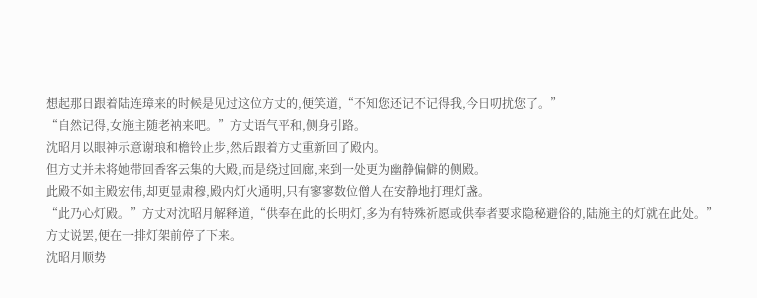想起那日跟着陆连璋来的时候是见过这位方丈的,便笑道,“不知您还记不记得我,今日叨扰您了。”
“自然记得,女施主随老衲来吧。”方丈语气平和,侧身引路。
沈昭月以眼神示意谢琅和檐铃止步,然后跟着方丈重新回了殿内。
但方丈并未将她带回香客云集的大殿,而是绕过回廊,来到一处更为幽静偏僻的侧殿。
此殿不如主殿宏伟,却更显肃穆,殿内灯火通明,只有寥寥数位僧人在安静地打理灯盏。
“此乃心灯殿。”方丈对沈昭月解释道,“供奉在此的长明灯,多为有特殊祈愿或供奉者要求隐秘避俗的,陆施主的灯就在此处。”
方丈说罢,便在一排灯架前停了下来。
沈昭月顺势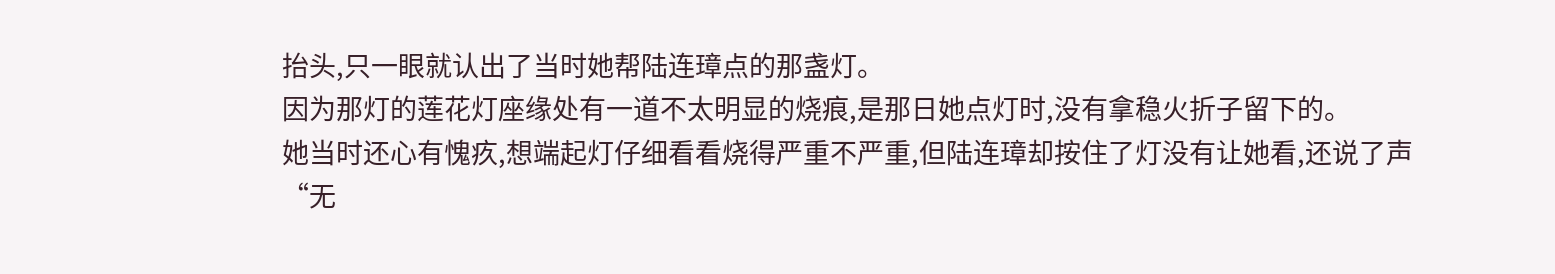抬头,只一眼就认出了当时她帮陆连璋点的那盏灯。
因为那灯的莲花灯座缘处有一道不太明显的烧痕,是那日她点灯时,没有拿稳火折子留下的。
她当时还心有愧疚,想端起灯仔细看看烧得严重不严重,但陆连璋却按住了灯没有让她看,还说了声“无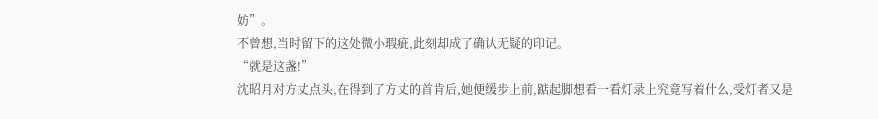妨”。
不曾想,当时留下的这处微小瑕疵,此刻却成了确认无疑的印记。
“就是这盏!”
沈昭月对方丈点头,在得到了方丈的首肯后,她便缓步上前,踮起脚想看一看灯录上究竟写着什么,受灯者又是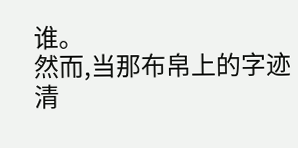谁。
然而,当那布帛上的字迹清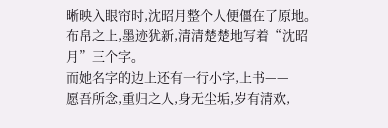晰映入眼帘时,沈昭月整个人便僵在了原地。
布帛之上,墨迹犹新,清清楚楚地写着“沈昭月”三个字。
而她名字的边上还有一行小字,上书——
愿吾所念,重归之人,身无尘垢,岁有清欢,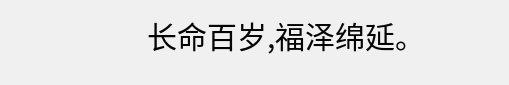长命百岁,福泽绵延。